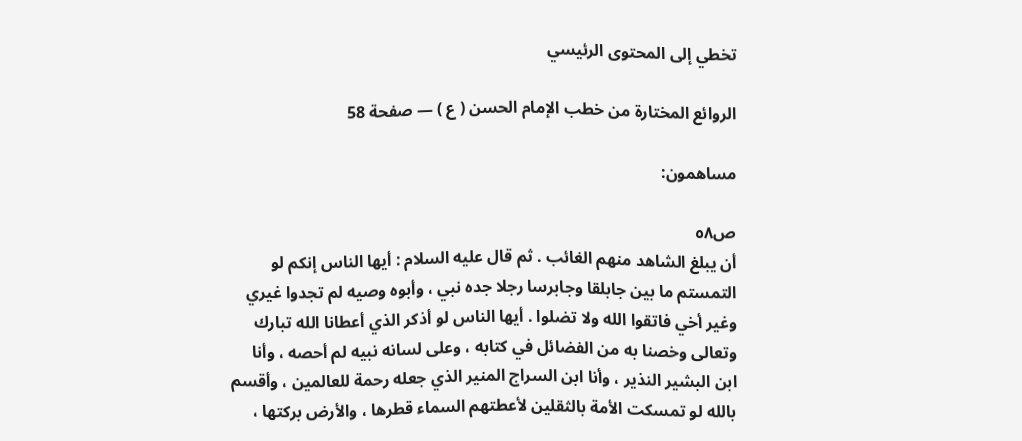تخطي إلى المحتوى الرئيسي

الروائع المختارة من خطب الإمام الحسن ( ع ) — صفحة 58

مساهمون:

ص٥٨
أن يبلغ الشاهد منهم الغائب . ثم قال عليه السلام : أيها الناس إنكم لو التمستم ما بين جابلقا وجابرسا رجلا جده نبي ، وأبوه وصيه لم تجدوا غيري وغير أخي فاتقوا الله ولا تضلوا . أيها الناس لو أذكر الذي أعطانا الله تبارك وتعالى وخصنا به من الفضائل في كتابه ، وعلى لسانه نبيه لم أحصه ، وأنا ابن البشير النذير ، وأنا ابن السراج المنير الذي جعله رحمة للعالمين ، وأقسم بالله لو تمسكت الأمة بالثقلين لأعطتهم السماء قطرها ، والأرض بركتها ،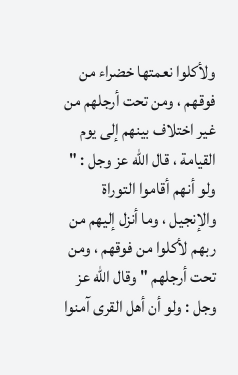ولأكلوا نعمتها خضراء من فوقهم ، ومن تحت أرجلهم من غير اختلاف بينهم إلى يوم القيامة ، قال الله عز وجل : " ولو أنهم أقاموا التوراة والإنجيل ، وما أنزل إليهم من ربهم لأكلوا من فوقهم ، ومن تحت أرجلهم " وقال الله عز وجل : ولو أن أهل القرى آمنوا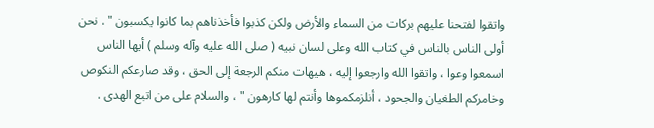واتقوا لفتحنا عليهم بركات من السماء والأرض ولكن كذبوا فأخذناهم بما كانوا يكسبون " . نحن أولى الناس بالناس في كتاب الله وعلى لسان نبيه ( صلى الله عليه وآله وسلم ) أيها الناس اسمعوا وعوا ، واتقوا الله وارجعوا إليه ، هيهات منكم الرجعة إلى الحق ، وقد صارعكم النكوص وخامركم الطغيان والجحود ، أنلزمكموها وأنتم لها كارهون " ، والسلام على من اتبع الهدى .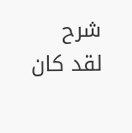شرح
لقد كان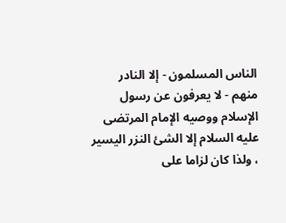الناس المسلمون - إلا النادر منهم - لا يعرفون عن رسول الإسلام ووصيه الإمام المرتضى عليه السلام إلا الشئ النزر اليسير ، ولذا كان لزاما على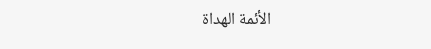الأئمة الهداة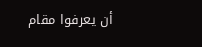أن يعرفوا مقام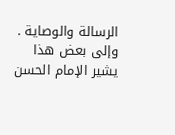الرسالة والوصاية . وإلى بعض هذا يشير الإمام الحسن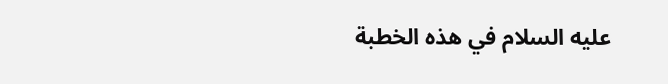عليه السلام في هذه الخطبة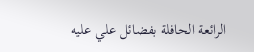الرائعة الحافلة بفضائل علي عليه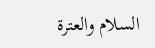السلام والعترة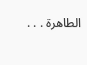الطاهرة . . .